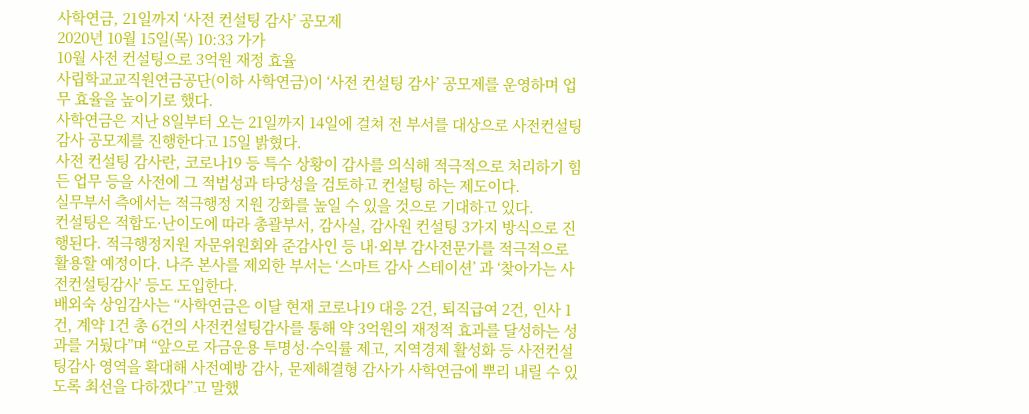사학연금, 21일까지 ‘사전 컨설팅 감사’ 공모제
2020년 10월 15일(목) 10:33 가가
10월 사전 컨설팅으로 3억원 재정 효율
사립학교교직원연금공단(이하 사학연금)이 ‘사전 컨설팅 감사’ 공모제를 운영하며 업무 효율을 높이기로 했다.
사학연금은 지난 8일부터 오는 21일까지 14일에 걸쳐 전 부서를 대상으로 사전컨설팅감사 공모제를 진행한다고 15일 밝혔다.
사전 컨설팅 감사란, 코로나19 등 특수 상황이 감사를 의식해 적극적으로 처리하기 힘든 업무 등을 사전에 그 적법성과 타당성을 검토하고 컨설팅 하는 제도이다.
실무부서 측에서는 적극행정 지원 강화를 높일 수 있을 것으로 기대하고 있다.
컨설팅은 적합도·난이도에 따라 총괄부서, 감사실, 감사원 컨설팅 3가지 방식으로 진행된다. 적극행정지원 자문위원회와 준감사인 등 내·외부 감사전문가를 적극적으로 활용할 예정이다. 나주 본사를 제외한 부서는 ‘스마트 감사 스테이션’ 과 ‘찾아가는 사전컨설팅감사’ 등도 도입한다.
배외숙 상임감사는 “사학연금은 이달 현재 코로나19 대응 2건, 퇴직급여 2건, 인사 1건, 계약 1건 총 6건의 사전컨설팅감사를 통해 약 3억원의 재정적 효과를 달성하는 성과를 거뒀다”며 “앞으로 자금운용 투명성·수익률 제고, 지역경제 활성화 등 사전컨설팅감사 영역을 확대해 사전예방 감사, 문제해결형 감사가 사학연금에 뿌리 내릴 수 있도록 최선을 다하겠다”고 말했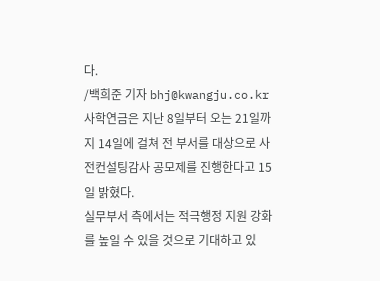다.
/백희준 기자 bhj@kwangju.co.kr
사학연금은 지난 8일부터 오는 21일까지 14일에 걸쳐 전 부서를 대상으로 사전컨설팅감사 공모제를 진행한다고 15일 밝혔다.
실무부서 측에서는 적극행정 지원 강화를 높일 수 있을 것으로 기대하고 있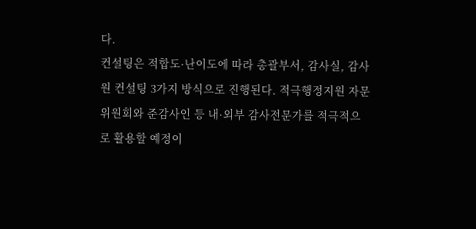다.
컨설팅은 적합도·난이도에 따라 총괄부서, 감사실, 감사원 컨설팅 3가지 방식으로 진행된다. 적극행정지원 자문위원회와 준감사인 등 내·외부 감사전문가를 적극적으로 활용할 예정이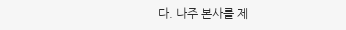다. 나주 본사를 제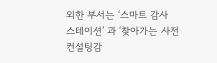외한 부서는 ‘스마트 감사 스테이션’ 과 ‘찾아가는 사전컨설팅감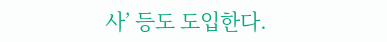사’ 등도 도입한다.